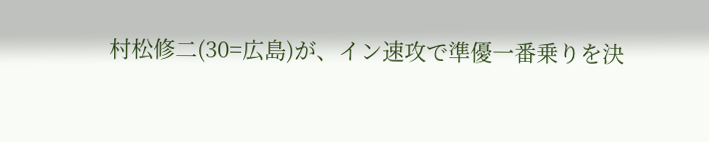村松修二(30=広島)が、イン速攻で準優一番乗りを決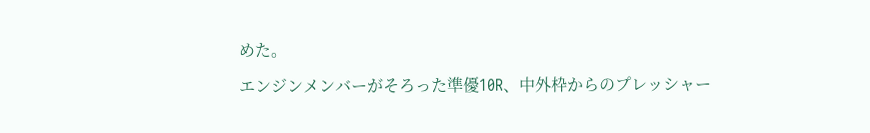めた。

エンジンメンバーがそろった準優10R、中外枠からのプレッシャー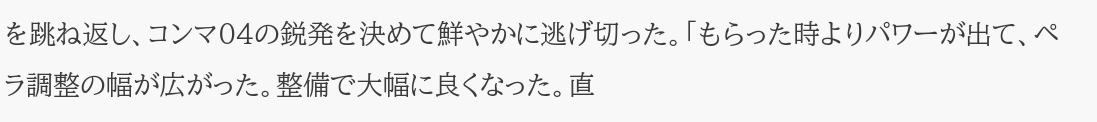を跳ね返し、コンマ04の鋭発を決めて鮮やかに逃げ切った。「もらった時よりパワーが出て、ペラ調整の幅が広がった。整備で大幅に良くなった。直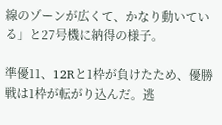線のゾーンが広くて、かなり動いている」と27号機に納得の様子。

準優11、12Rと1枠が負けたため、優勝戦は1枠が転がり込んだ。逃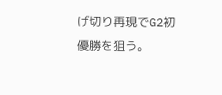げ切り再現でG2初優勝を狙う。